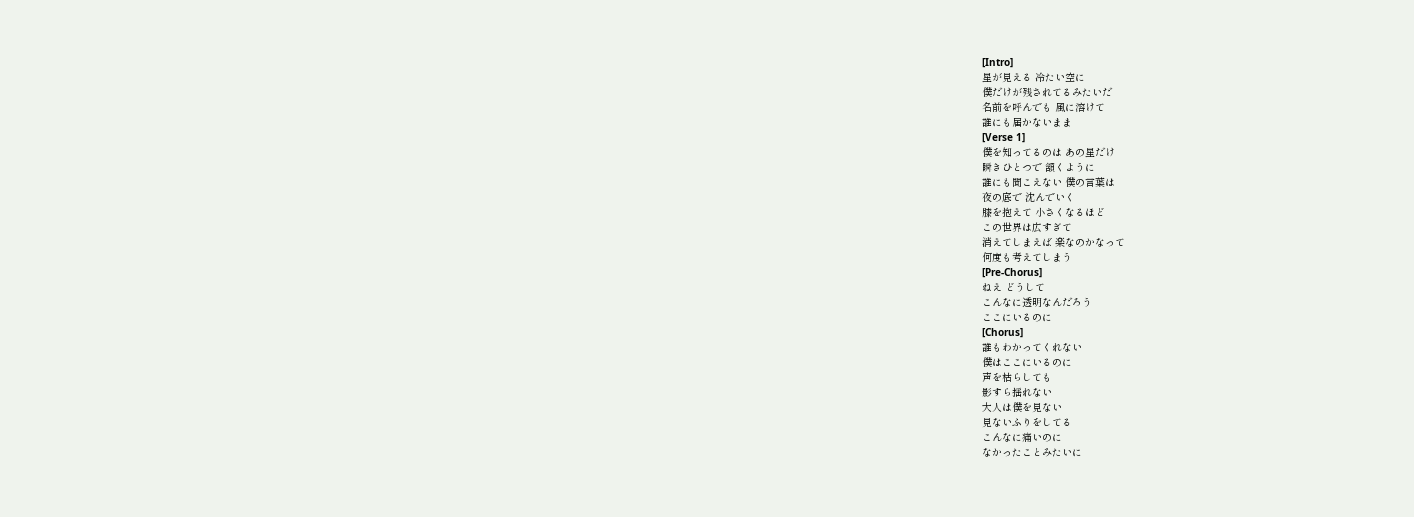[Intro]
星が見える 冷たい空に
僕だけが残されてるみたいだ
名前を呼んでも 風に溶けて
誰にも届かないまま
[Verse 1]
僕を知ってるのは あの星だけ
瞬きひとつで 頷くように
誰にも聞こえない 僕の言葉は
夜の底で 沈んでいく
膝を抱えて 小さくなるほど
この世界は広すぎて
消えてしまえば 楽なのかなって
何度も考えてしまう
[Pre-Chorus]
ねえ どうして
こんなに透明なんだろう
ここにいるのに
[Chorus]
誰もわかってくれない
僕はここにいるのに
声を枯らしても
影すら揺れない
大人は僕を見ない
見ないふりをしてる
こんなに痛いのに
なかったことみたいに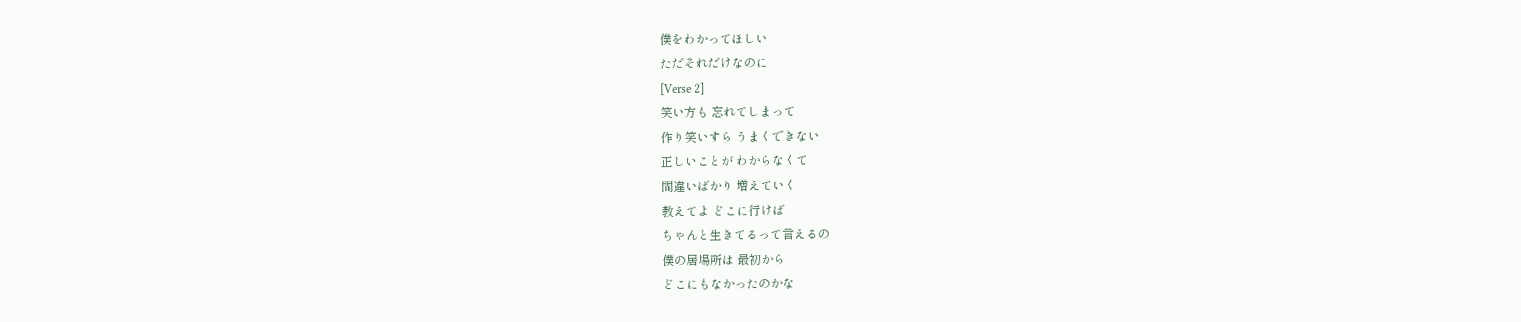僕をわかってほしい
ただそれだけなのに
[Verse 2]
笑い方も 忘れてしまって
作り笑いすら うまくできない
正しいことが わからなくて
間違いばかり 増えていく
教えてよ どこに行けば
ちゃんと生きてるって言えるの
僕の居場所は 最初から
どこにもなかったのかな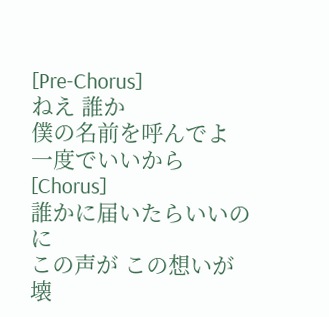[Pre-Chorus]
ねえ 誰か
僕の名前を呼んでよ
一度でいいから
[Chorus]
誰かに届いたらいいのに
この声が この想いが
壊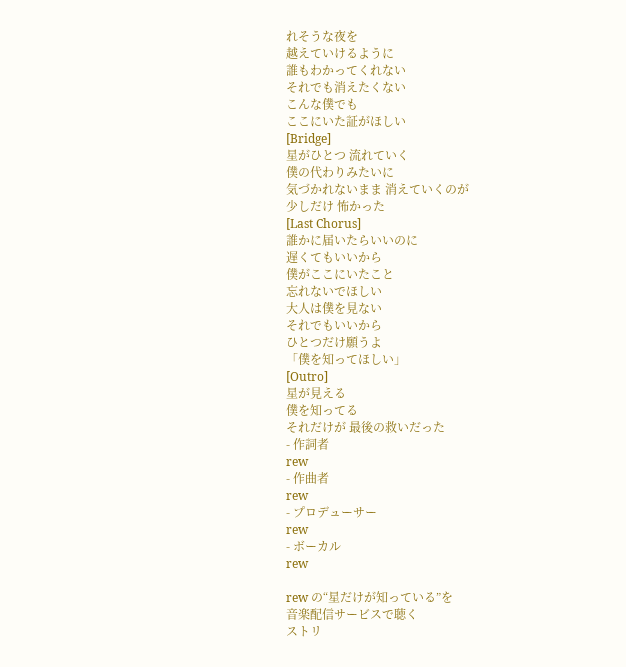れそうな夜を
越えていけるように
誰もわかってくれない
それでも消えたくない
こんな僕でも
ここにいた証がほしい
[Bridge]
星がひとつ 流れていく
僕の代わりみたいに
気づかれないまま 消えていくのが
少しだけ 怖かった
[Last Chorus]
誰かに届いたらいいのに
遅くてもいいから
僕がここにいたこと
忘れないでほしい
大人は僕を見ない
それでもいいから
ひとつだけ願うよ
「僕を知ってほしい」
[Outro]
星が見える
僕を知ってる
それだけが 最後の救いだった
- 作詞者
rew
- 作曲者
rew
- プロデューサー
rew
- ボーカル
rew

rew の“星だけが知っている”を
音楽配信サービスで聴く
ストリ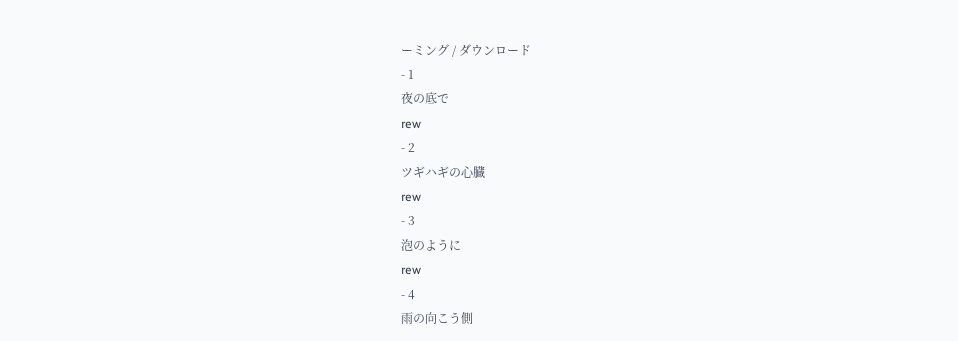ーミング / ダウンロード
- 1
夜の底で
rew
- 2
ツギハギの心臓
rew
- 3
泡のように
rew
- 4
雨の向こう側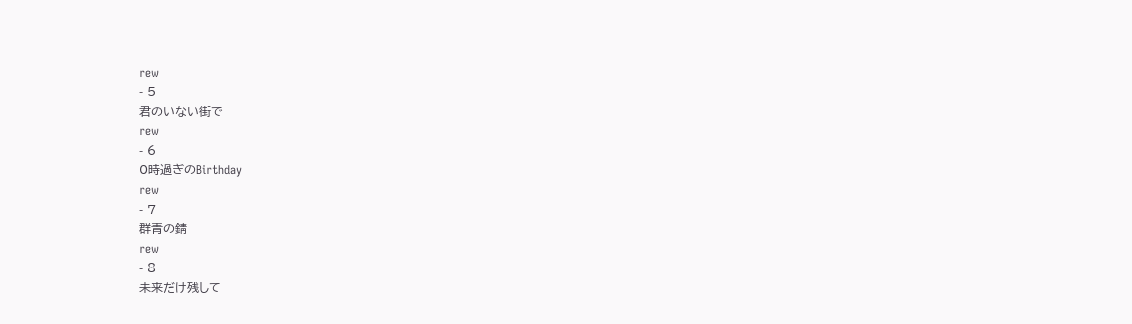rew
- 5
君のいない街で
rew
- 6
0時過ぎのBirthday
rew
- 7
群青の錆
rew
- 8
未来だけ残して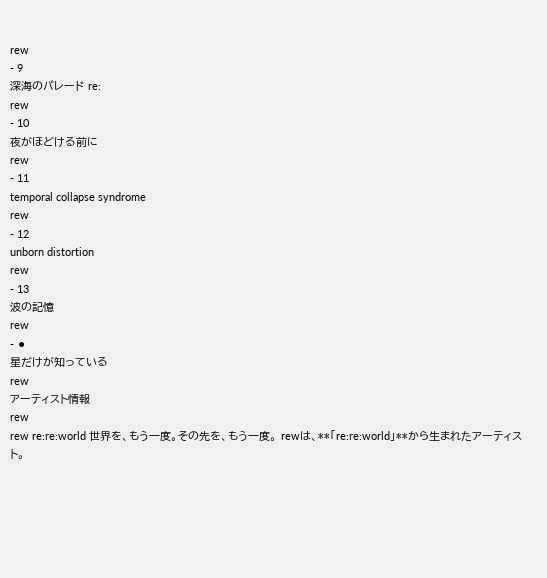rew
- 9
深海のパレード re:
rew
- 10
夜がほどける前に
rew
- 11
temporal collapse syndrome
rew
- 12
unborn distortion
rew
- 13
波の記憶
rew
- ⚫
星だけが知っている
rew
アーティスト情報
rew
rew re:re:world 世界を、もう一度。その先を、もう一度。 rewは、**「re:re:world」**から生まれたアーティスト。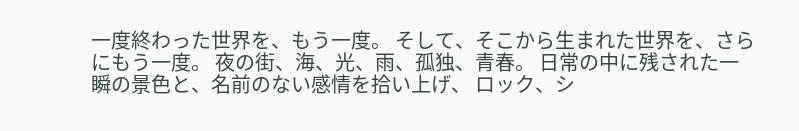一度終わった世界を、もう一度。 そして、そこから生まれた世界を、さらにもう一度。 夜の街、海、光、雨、孤独、青春。 日常の中に残された一瞬の景色と、名前のない感情を拾い上げ、 ロック、シ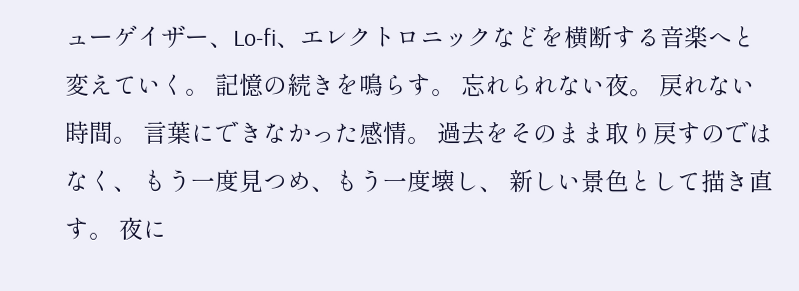ューゲイザー、Lo-fi、エレクトロニックなどを横断する音楽へと変えていく。 記憶の続きを鳴らす。 忘れられない夜。 戻れない時間。 言葉にできなかった感情。 過去をそのまま取り戻すのではなく、 もう一度見つめ、もう一度壊し、 新しい景色として描き直す。 夜に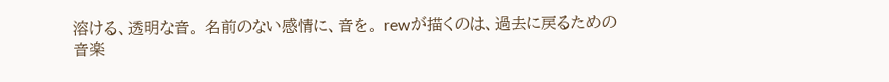溶ける、透明な音。 名前のない感情に、音を。 rewが描くのは、過去に戻るための音楽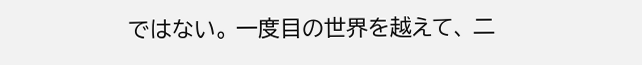ではない。 一度目の世界を越えて、 二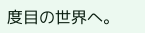度目の世界へ。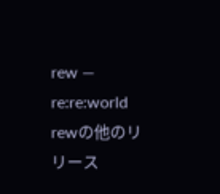rew — re:re:world
rewの他のリリース